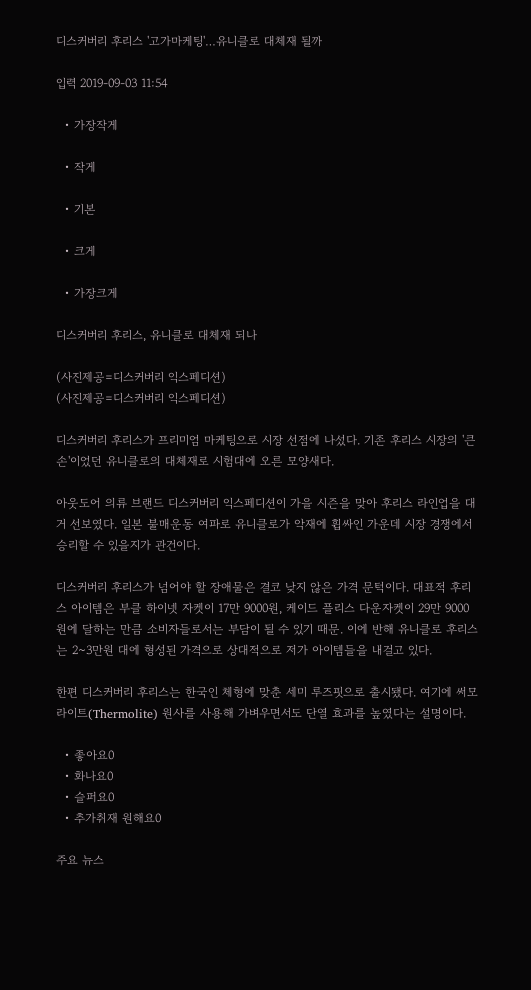디스커버리 후리스 '고가마케팅'…유니클로 대체재 될까

입력 2019-09-03 11:54

  • 가장작게

  • 작게

  • 기본

  • 크게

  • 가장크게

디스커버리 후리스, 유니클로 대체재 되나

(사진제공=디스커버리 익스페디션)
(사진제공=디스커버리 익스페디션)

디스커버리 후리스가 프리미엄 마케팅으로 시장 선점에 나섰다. 기존 후리스 시장의 '큰 손'이었던 유니클로의 대체재로 시험대에 오른 모양새다.

아웃도어 의류 브랜드 디스커버리 익스페디션이 가을 시즌을 맞아 후리스 라인업을 대거 선보였다. 일본 불매운동 여파로 유니클로가 악재에 휩싸인 가운데 시장 경쟁에서 승리할 수 있을지가 관건이다.

디스커버리 후리스가 넘어야 할 장애물은 결코 낮지 않은 가격 문턱이다. 대표적 후리스 아이템은 부클 하이넷 자켓이 17만 9000원, 케이드 플리스 다운자켓이 29만 9000원에 달하는 만큼 소비자들로서는 부담이 될 수 있기 때문. 이에 반해 유니클로 후리스는 2~3만원 대에 형성된 가격으로 상대적으로 저가 아이템들을 내걸고 있다.

한편 디스커버리 후리스는 한국인 체형에 맞춘 세미 루즈핏으로 출시됐다. 여기에 써모라이트(Thermolite) 원사를 사용해 가벼우면서도 단열 효과를 높였다는 설명이다.

  • 좋아요0
  • 화나요0
  • 슬퍼요0
  • 추가취재 원해요0

주요 뉴스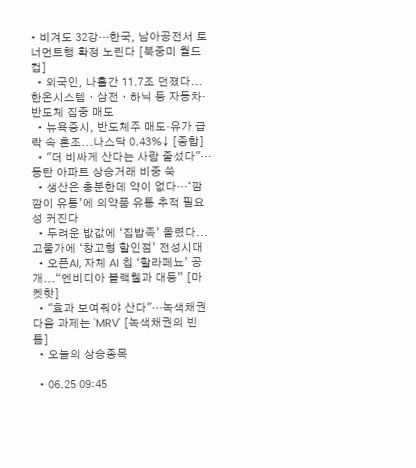• 비겨도 32강…한국, 남아공전서 토너먼트행 확정 노린다 [북중미 월드컵]
  • 외국인, 나흘간 11.7조 던졌다...한온시스템ㆍ삼전ㆍ하닉 등 자동차·반도체 집중 매도
  • 뉴욕증시, 반도체주 매도·유가 급락 속 혼조...나스닥 0.43%↓ [종합]
  • "더 비싸게 산다는 사람 줄섰다"…동탄 아파트 상승거래 비중 쑥
  • 생산은 충분한데 약이 없다…‘깜깜이 유통’에 의약품 유통 추적 필요성 커진다
  • 두려운 밦값에 ‘집밥족’ 몰렸다...고물가에 ‘창고형 할인점’ 전성시대
  • 오픈AI, 자체 AI 칩 ‘할라페뇨’ 공개...“엔비디아 블랙웰과 대등” [마켓핫]
  • "효과 보여줘야 산다"…녹색채권 다음 과제는 'MRV' [녹색채권의 빈틈]
  • 오늘의 상승종목

  • 06.25 09:45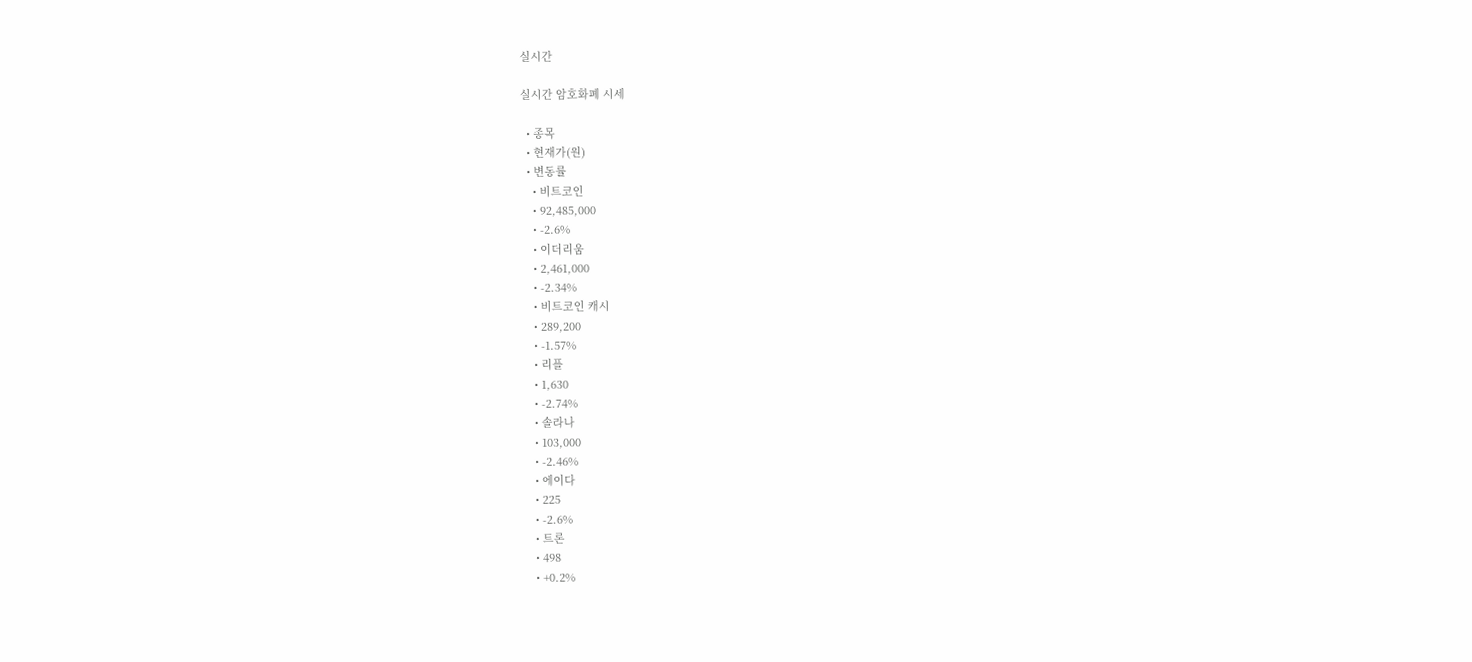실시간

실시간 암호화폐 시세

  • 종목
  • 현재가(원)
  • 변동률
    • 비트코인
    • 92,485,000
    • -2.6%
    • 이더리움
    • 2,461,000
    • -2.34%
    • 비트코인 캐시
    • 289,200
    • -1.57%
    • 리플
    • 1,630
    • -2.74%
    • 솔라나
    • 103,000
    • -2.46%
    • 에이다
    • 225
    • -2.6%
    • 트론
    • 498
    • +0.2%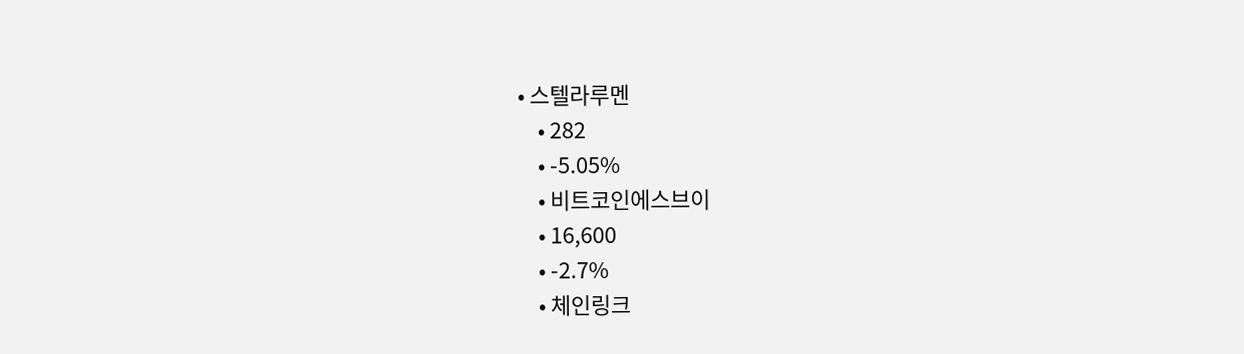• 스텔라루멘
    • 282
    • -5.05%
    • 비트코인에스브이
    • 16,600
    • -2.7%
    • 체인링크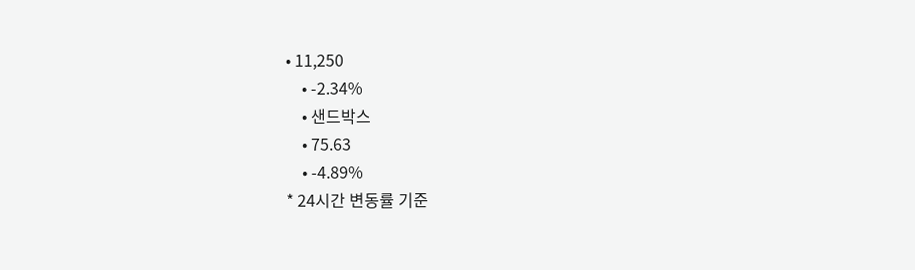• 11,250
    • -2.34%
    • 샌드박스
    • 75.63
    • -4.89%
* 24시간 변동률 기준